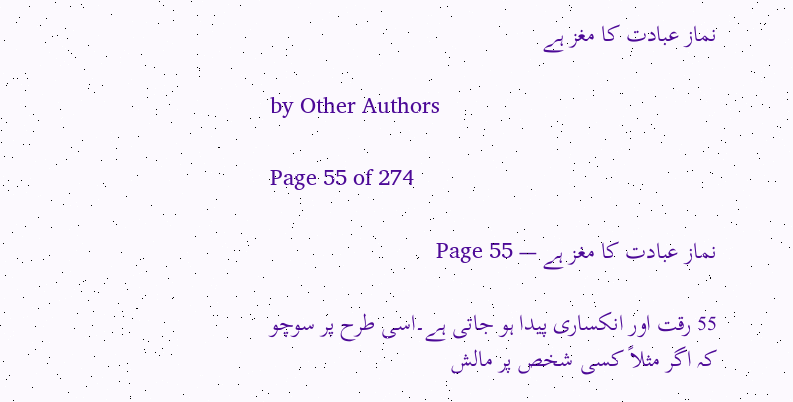نماز عبادت کا مغز ہے

by Other Authors

Page 55 of 274

نماز عبادت کا مغز ہے — Page 55

55 رقت اور انکساری پیدا ہو جاتی ہے۔اسی طرح پر سوچو کہ اگر مثلاً کسی شخص پر مالش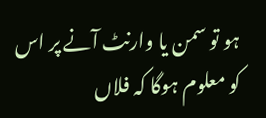ہو تو سمن یا وارنٹ آنے پر اس کو معلوم ہوگا کہ فلاں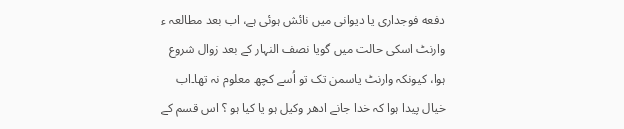دفعه فوجداری یا دیوانی میں نائش ہوئی ہے، اب بعد مطالعہ ء وارنٹ اسکی حالت میں گویا نصف النہار کے بعد زوال شروع ہوا، کیونکہ وارنٹ یاسمن تک تو اُسے کچھ معلوم نہ تھا۔اب خیال پیدا ہوا کہ خدا جانے ادھر وکیل ہو یا کیا ہو ؟ اس قسم کے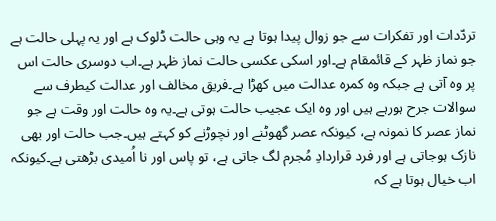تردّدات اور تفکرات سے جو زوال پیدا ہوتا ہے یہ وہی حالت ڈلوک ہے اور یہ پہلی حالت ہے جو نماز ظہر کے قائمقام ہے۔اور اسکی عکسی حالت نماز ظہر ہے۔اب دوسری حالت اس پر وہ آتی ہے جبکہ وہ کمرہ عدالت میں کھڑا ہے۔فریق مخالف اور عدالت کیطرف سے سوالات جرح ہورہے ہیں اور وہ ایک عجیب حالت ہوتی ہے۔یہ وہ حالت اور وقت ہے جو نماز عصر کا نمونہ ہے، کیونکہ عصر گھوٹنے اور نچوڑنے کو کہتے ہیں۔جب حالت اور بھی نازک ہوجاتی ہے اور فرد قراردادِ مُجرم لگ جاتی ہے، تو پاس اور نا اُمیدی بڑھتی ہے۔کیونکہ اب خیال ہوتا ہے کہ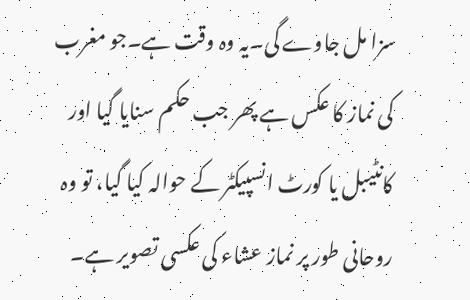سزا مل جاوے گی۔یہ وہ وقت ہے۔جو مغرب کی نماز کا عکس ہے پھر جب حکم سنایا گیا اور کانٹیبل یا کورٹ انسپیکٹر کے حوالہ کیا گیا، تو وہ روحانی طور پر نماز عشاء کی عکسی تصویر ہے۔